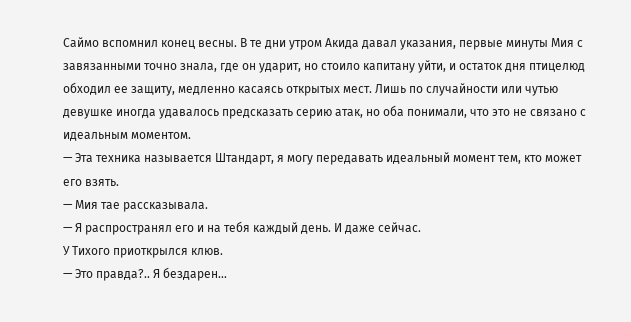Саймо вспомнил конец весны. В те дни утром Акида давал указания, первые минуты Мия с завязанными точно знала, где он ударит, но стоило капитану уйти, и остаток дня птицелюд обходил ее защиту, медленно касаясь открытых мест. Лишь по случайности или чутью девушке иногда удавалось предсказать серию атак, но оба понимали, что это не связано с идеальным моментом.
— Эта техника называется Штандарт, я могу передавать идеальный момент тем, кто может его взять.
— Мия тае рассказывала.
— Я распространял его и на тебя каждый день. И даже сейчас.
У Тихого приоткрылся клюв.
— Это правда?.. Я бездарен…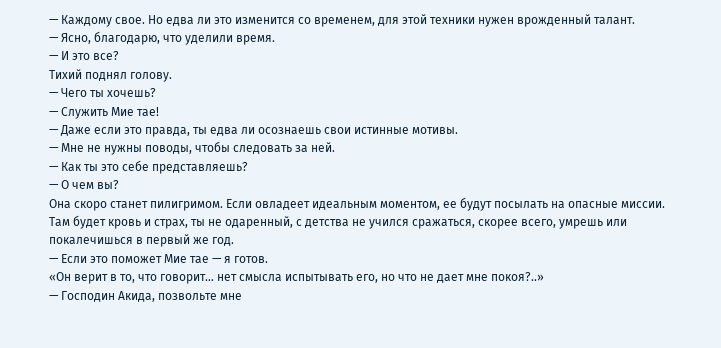— Каждому свое. Но едва ли это изменится со временем, для этой техники нужен врожденный талант.
— Ясно, благодарю, что уделили время.
— И это все?
Тихий поднял голову.
— Чего ты хочешь?
— Служить Мие тае!
— Даже если это правда, ты едва ли осознаешь свои истинные мотивы.
— Мне не нужны поводы, чтобы следовать за ней.
— Как ты это себе представляешь?
— О чем вы?
Она скоро станет пилигримом. Если овладеет идеальным моментом, ее будут посылать на опасные миссии. Там будет кровь и страх, ты не одаренный, с детства не учился сражаться, скорее всего, умрешь или покалечишься в первый же год.
— Если это поможет Мие тае — я готов.
«Он верит в то, что говорит… нет смысла испытывать его, но что не дает мне покоя?..»
— Господин Акида, позвольте мне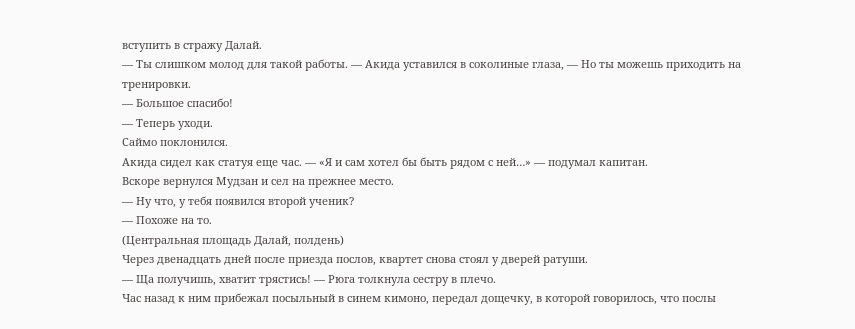вступить в стражу Далай.
— Ты слишком молод для такой работы. — Акида уставился в соколиные глаза, — Но ты можешь приходить на тренировки.
— Большое спасибо!
— Теперь уходи.
Саймо поклонился.
Акида сидел как статуя еще час. — «Я и сам хотел бы быть рядом с ней…» — подумал капитан.
Вскоре вернулся Мудзан и сел на прежнее место.
— Ну что, у тебя появился второй ученик?
— Похоже на то.
(Центральная площадь Далай, полдень)
Через двенадцать дней после приезда послов, квартет снова стоял у дверей ратуши.
— Ща получишь, хватит трястись! — Рюга толкнула сестру в плечо.
Час назад к ним прибежал посыльный в синем кимоно, передал дощечку, в которой говорилось, что послы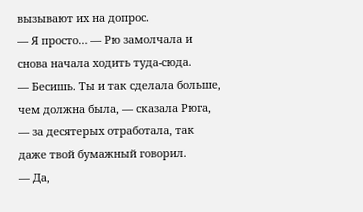вызывают их на допрос.
— Я просто… — Рю замолчала и снова начала ходить туда-сюда.
— Бесишь. Ты и так сделала больше, чем должна была, — сказала Рюга, — за десятерых отработала, так даже твой бумажный говорил.
— Да,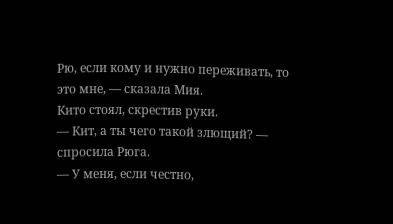Рю, если кому и нужно переживать, то это мне, — сказала Мия.
Кито стоял, скрестив руки.
— Кит, а ты чего такой злющий? — спросила Рюга.
— У меня, если честно,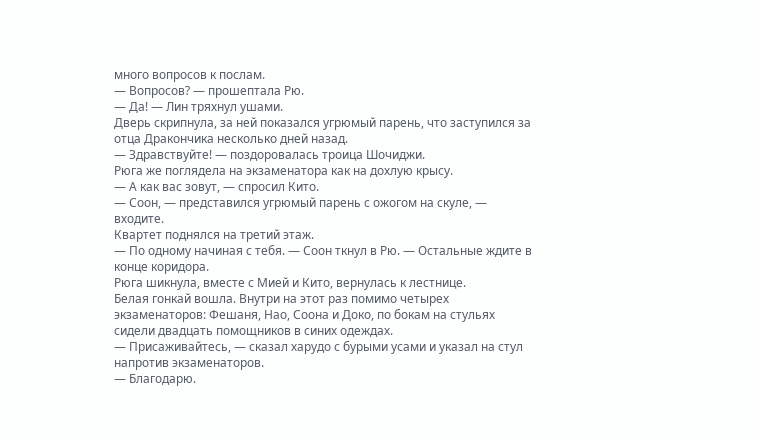много вопросов к послам.
— Вопросов? — прошептала Рю.
— Да! — Лин тряхнул ушами.
Дверь скрипнула, за ней показался угрюмый парень, что заступился за отца Дракончика несколько дней назад.
— Здравствуйте! — поздоровалась троица Шочиджи.
Рюга же поглядела на экзаменатора как на дохлую крысу.
— А как вас зовут, — спросил Кито.
— Соон, — представился угрюмый парень с ожогом на скуле, — входите.
Квартет поднялся на третий этаж.
— По одному начиная с тебя. — Соон ткнул в Рю. — Остальные ждите в конце коридора.
Рюга шикнула, вместе с Мией и Кито, вернулась к лестнице.
Белая гонкай вошла. Внутри на этот раз помимо четырех экзаменаторов: Фешаня, Нао, Соона и Доко, по бокам на стульях сидели двадцать помощников в синих одеждах.
— Присаживайтесь, — сказал харудо с бурыми усами и указал на стул напротив экзаменаторов.
— Благодарю.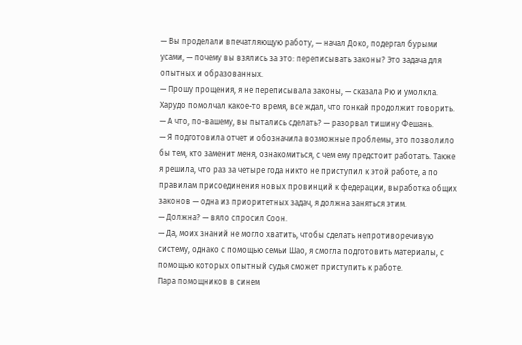— Вы проделали впечатляющую работу, — начал Доко, подергал бурыми усами, — почему вы взялись за это: переписывать законы? Это задача для опытных и образованных.
— Прошу прощения, я не переписывала законы, — сказала Рю и умолкла.
Харудо помолчал какое-то время, все ждал, что гонкай продолжит говорить.
— А что, по-вашему, вы пытались сделать? — разорвал тишину Фешань.
— Я подготовила отчет и обозначила возможные проблемы, это позволило бы тем, кто заменит меня, ознакомиться, с чем ему предстоит работать. Также я решила, что раз за четыре года никто не приступил к этой работе, а по правилам присоединения новых провинций к федерации, выработка общих законов — одна из приоритетных задач, я должна заняться этим.
— Должна? — вяло спросил Соон.
— Да, моих знаний не могло хватить, чтобы сделать непротиворечивую систему, однако с помощью семьи Шао, я смогла подготовить материалы, с помощью которых опытный судья сможет приступить к работе.
Пара помощников в синем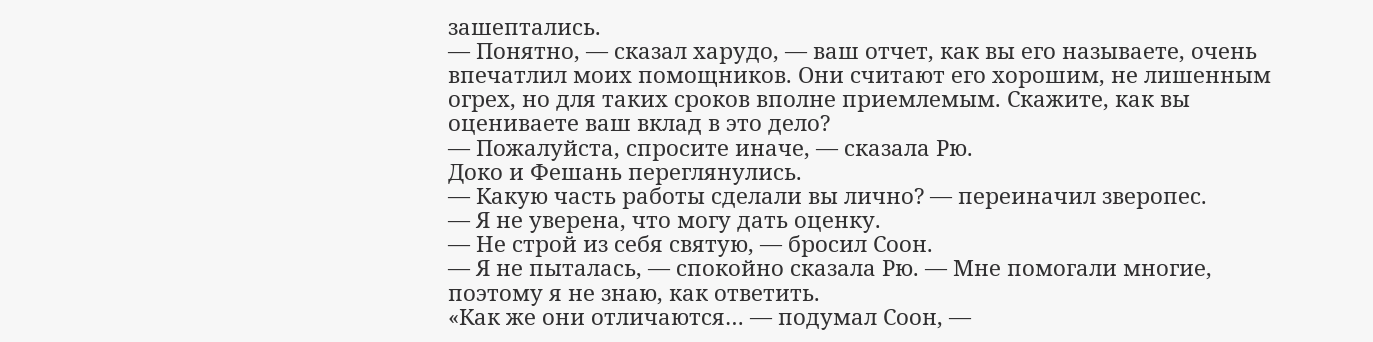зашептались.
— Понятно, — сказал харудо, — ваш отчет, как вы его называете, очень впечатлил моих помощников. Они считают его хорошим, не лишенным огрех, но для таких сроков вполне приемлемым. Скажите, как вы оцениваете ваш вклад в это дело?
— Пожалуйста, спросите иначе, — сказала Рю.
Доко и Фешань переглянулись.
— Какую часть работы сделали вы лично? — переиначил зверопес.
— Я не уверена, что могу дать оценку.
— Не строй из себя святую, — бросил Соон.
— Я не пыталась, — спокойно сказала Рю. — Мне помогали многие, поэтому я не знаю, как ответить.
«Как же они отличаются… — подумал Соон, —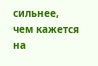сильнее, чем кажется на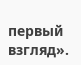первый взгляд».